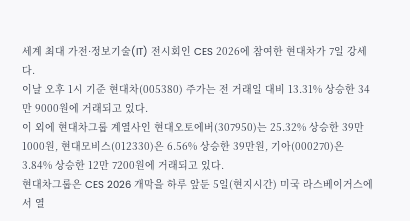세계 최대 가전·정보기술(IT) 전시회인 CES 2026에 참여한 현대차가 7일 강세다.
이날 오후 1시 기준 현대차(005380) 주가는 전 거래일 대비 13.31% 상승한 34만 9000원에 거래되고 있다.
이 외에 현대차그룹 계열사인 현대오토에버(307950)는 25.32% 상승한 39만 1000원, 현대모비스(012330)은 6.56% 상승한 39만원, 기아(000270)은 3.84% 상승한 12만 7200원에 거래되고 있다.
현대차그룹은 CES 2026 개막을 하루 앞둔 5일(현지시간) 미국 라스베이거스에서 열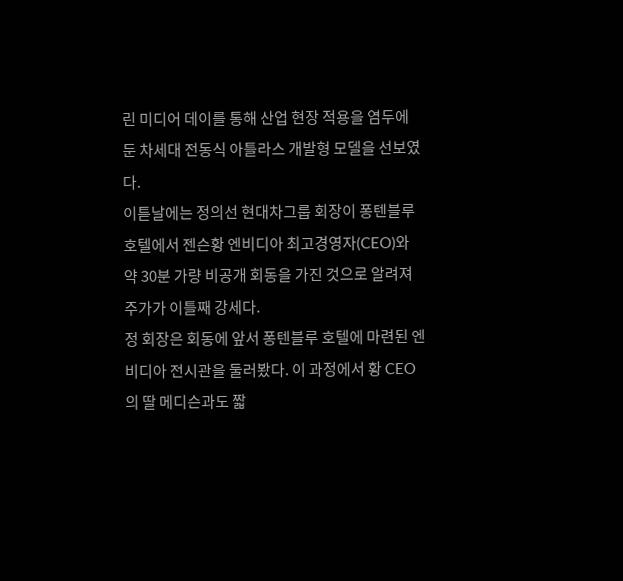린 미디어 데이를 통해 산업 현장 적용을 염두에 둔 차세대 전동식 아틀라스 개발형 모델을 선보였다.
이튿날에는 정의선 현대차그룹 회장이 퐁텐블루 호텔에서 젠슨황 엔비디아 최고경영자(CEO)와 약 30분 가량 비공개 회동을 가진 것으로 알려져 주가가 이틀째 강세다.
정 회장은 회동에 앞서 퐁텐블루 호텔에 마련된 엔비디아 전시관을 둘러봤다. 이 과정에서 황 CEO의 딸 메디슨과도 짧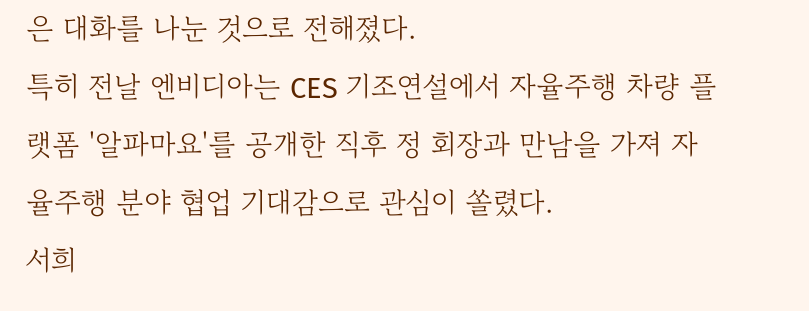은 대화를 나눈 것으로 전해졌다.
특히 전날 엔비디아는 CES 기조연설에서 자율주행 차량 플랫폼 '알파마요'를 공개한 직후 정 회장과 만남을 가져 자율주행 분야 협업 기대감으로 관심이 쏠렸다.
서희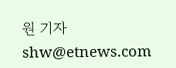원 기자 shw@etnews.com